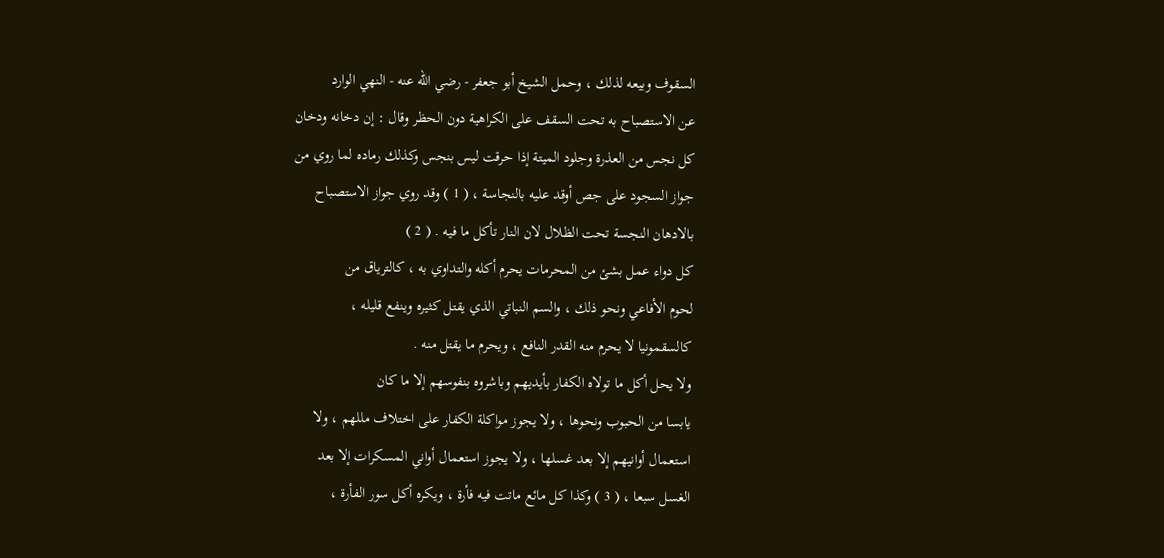السقوف وبيعه لذلك ، وحمل الشيخ أبو جعفر - رضي الله عنه - النهي الوارد
عن الاستصباح به تحت السقف على الكراهية دون الحظر وقال : إن دخانه ودخان
كل نجس من العذرة وجلود الميتة إذا حرقت ليس بنجس وكذلك رماده لما روي من
جواز السجود على جص أوقد عليه بالنجاسة ، ( 1 ) وقد روي جواز الاستصباح
بالادهان النجسة تحت الظلال لان النار تأكل ما فيه . ( 2 )
كل دواء عمل بشئ من المحرمات يحرم أكله والتداوي به ، كالترياق من
لحوم الأفاعي ونحو ذلك ، والسم النباتي الذي يقتل كثيره وينفع قليله ،
كالسقمونيا لا يحرم منه القدر النافع ، ويحرم ما يقتل منه .
ولا يحل أكل ما تولاه الكفار بأيديهم وباشروه بنفوسهم إلا ما كان
يابسا من الحبوب ونحوها ، ولا يجوز مواكلة الكفار على اختلاف مللهم ، ولا
استعمال أوانيهم إلا بعد غسلها ، ولا يجوز استعمال أواني المسكرات إلا بعد
الغسل سبعا ، ( 3 ) وكذا كل مائع ماتت فيه فأرة ، ويكره أكل سور الفأرة ،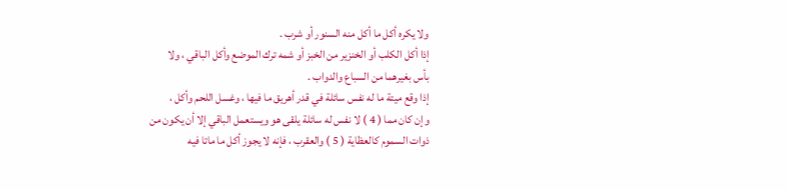ولا يكره أكل ما أكل منه السنور أو شرب .
إذا أكل الكلب أو الخنزير من الخبز أو شمه ترك الموضع وأكل الباقي ، ولا
بأس بغيرهما من السباع والدواب .
إذا وقع ميتة ما له نفس سائلة في قدر أهريق ما فيها ، وغسل اللحم وأكل ،
وإن كان مما ( 4 ) لا نفس له سائلة يلقى هو ويستعمل الباقي إلا أن يكون من
ذوات السموم كالعظاية ( 5 ) والعقرب ، فإنه لا يجوز أكل ما ماتا فيه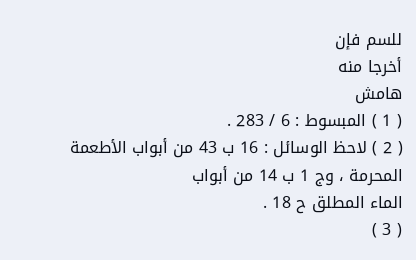للسم فإن
أخرجا منه
هامش
( 1 ) المبسوط : 6 / 283 .
( 2 ) لاحظ الوسائل : 16 ب 43 من أبواب الأطعمة المحرمة ، وج 1 ب 14 من أبواب
الماء المطلق ح 18 .
( 3 )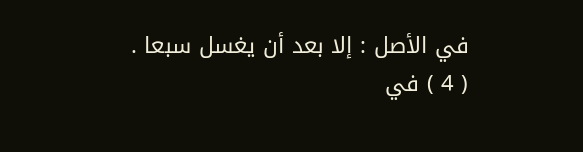في الأصل : إلا بعد أن يغسل سبعا .
( 4 ) في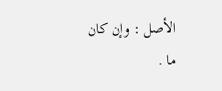الأصل : وإن كان ما .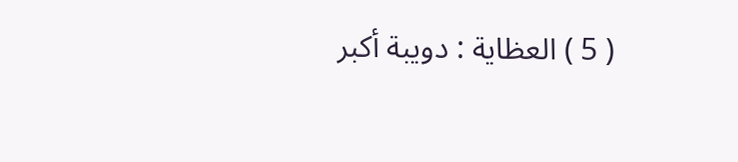( 5 ) العظاية : دويبة أكبر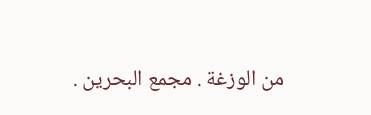من الوزغة . مجمع البحرين .